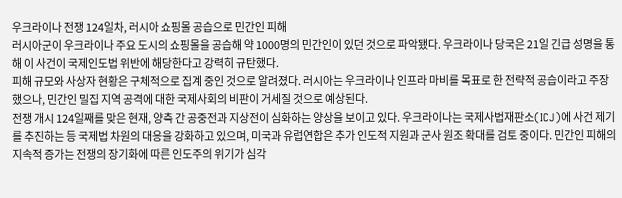우크라이나 전쟁 124일차, 러시아 쇼핑몰 공습으로 민간인 피해
러시아군이 우크라이나 주요 도시의 쇼핑몰을 공습해 약 1000명의 민간인이 있던 것으로 파악됐다. 우크라이나 당국은 21일 긴급 성명을 통해 이 사건이 국제인도법 위반에 해당한다고 강력히 규탄했다.
피해 규모와 사상자 현황은 구체적으로 집계 중인 것으로 알려졌다. 러시아는 우크라이나 인프라 마비를 목표로 한 전략적 공습이라고 주장했으나, 민간인 밀집 지역 공격에 대한 국제사회의 비판이 거세질 것으로 예상된다.
전쟁 개시 124일째를 맞은 현재, 양측 간 공중전과 지상전이 심화하는 양상을 보이고 있다. 우크라이나는 국제사법재판소(ICJ)에 사건 제기를 추진하는 등 국제법 차원의 대응을 강화하고 있으며, 미국과 유럽연합은 추가 인도적 지원과 군사 원조 확대를 검토 중이다. 민간인 피해의 지속적 증가는 전쟁의 장기화에 따른 인도주의 위기가 심각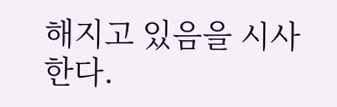해지고 있음을 시사한다.